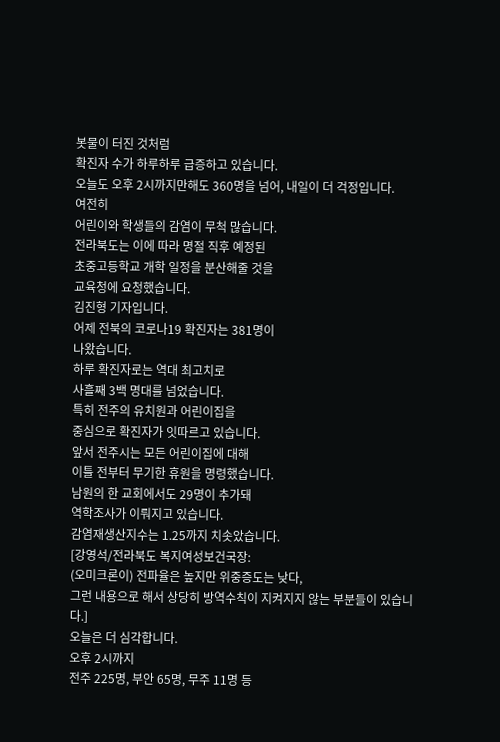봇물이 터진 것처럼
확진자 수가 하루하루 급증하고 있습니다.
오늘도 오후 2시까지만해도 360명을 넘어, 내일이 더 걱정입니다.
여전히
어린이와 학생들의 감염이 무척 많습니다.
전라북도는 이에 따라 명절 직후 예정된
초중고등학교 개학 일정을 분산해줄 것을
교육청에 요청했습니다.
김진형 기자입니다.
어제 전북의 코로나19 확진자는 381명이
나왔습니다.
하루 확진자로는 역대 최고치로
사흘째 3백 명대를 넘었습니다.
특히 전주의 유치원과 어린이집을
중심으로 확진자가 잇따르고 있습니다.
앞서 전주시는 모든 어린이집에 대해
이틀 전부터 무기한 휴원을 명령했습니다.
남원의 한 교회에서도 29명이 추가돼
역학조사가 이뤄지고 있습니다.
감염재생산지수는 1.25까지 치솟았습니다.
[강영석/전라북도 복지여성보건국장:
(오미크론이) 전파율은 높지만 위중증도는 낮다,
그런 내용으로 해서 상당히 방역수칙이 지켜지지 않는 부분들이 있습니다.]
오늘은 더 심각합니다.
오후 2시까지
전주 225명, 부안 65명, 무주 11명 등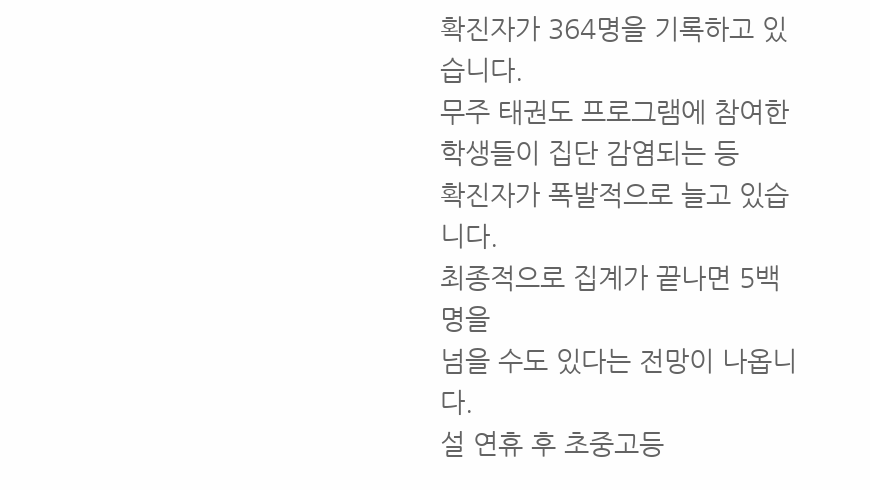확진자가 364명을 기록하고 있습니다.
무주 태권도 프로그램에 참여한 학생들이 집단 감염되는 등
확진자가 폭발적으로 늘고 있습니다.
최종적으로 집계가 끝나면 5백 명을
넘을 수도 있다는 전망이 나옵니다.
설 연휴 후 초중고등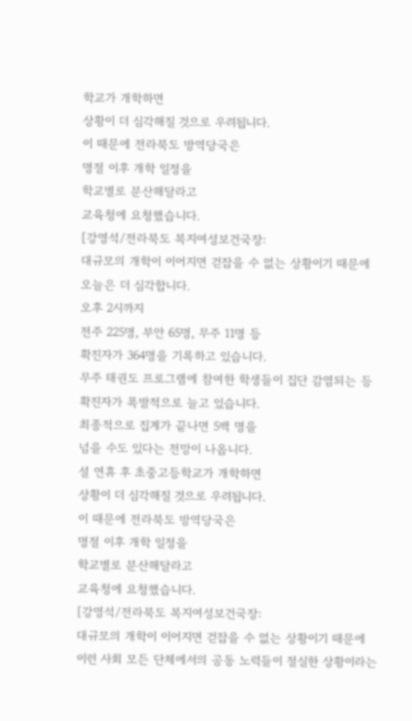학교가 개학하면
상황이 더 심각해질 것으로 우려됩니다.
이 때문에 전라북도 방역당국은
명절 이후 개학 일정을
학교별로 분산해달라고
교육청에 요청했습니다.
[강영석/전라북도 복지여성보건국장:
대규모의 개학이 이어지면 걷잡을 수 없는 상황이기 때문에
오늘은 더 심각합니다.
오후 2시까지
전주 225명, 부안 65명, 무주 11명 등
확진자가 364명을 기록하고 있습니다.
무주 태권도 프로그램에 참여한 학생들이 집단 감염되는 등
확진자가 폭발적으로 늘고 있습니다.
최종적으로 집계가 끝나면 5백 명을
넘을 수도 있다는 전망이 나옵니다.
설 연휴 후 초중고등학교가 개학하면
상황이 더 심각해질 것으로 우려됩니다.
이 때문에 전라북도 방역당국은
명절 이후 개학 일정을
학교별로 분산해달라고
교육청에 요청했습니다.
[강영석/전라북도 복지여성보건국장:
대규모의 개학이 이어지면 걷잡을 수 없는 상황이기 때문에
이런 사회 모든 단체에서의 공동 노력들이 절실한 상황이라는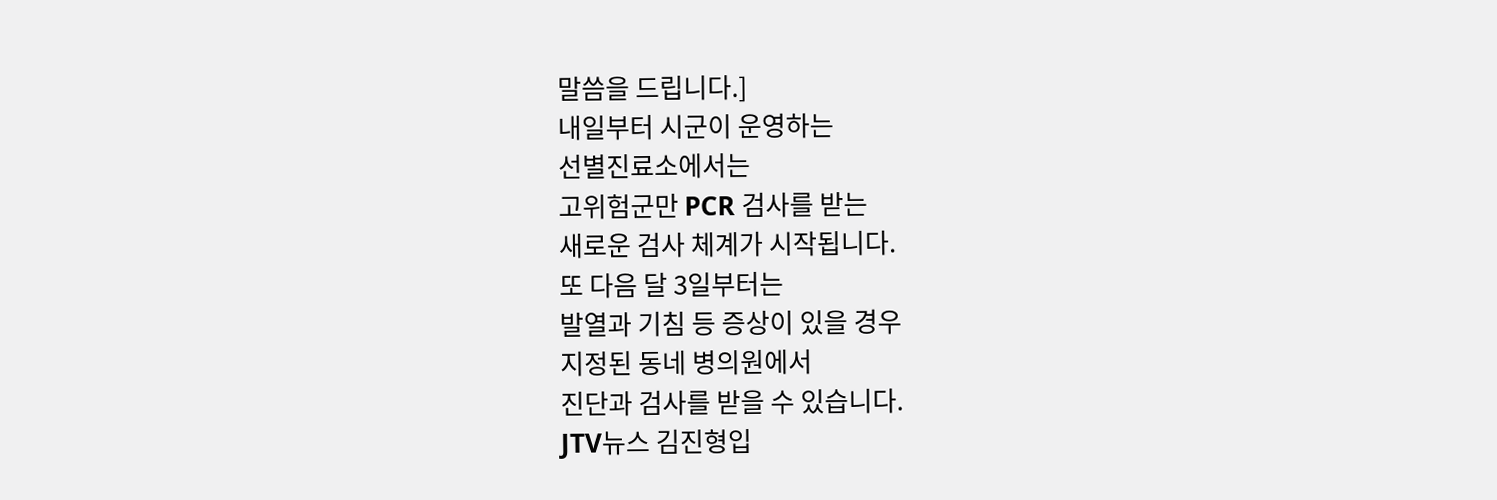말씀을 드립니다.]
내일부터 시군이 운영하는
선별진료소에서는
고위험군만 PCR 검사를 받는
새로운 검사 체계가 시작됩니다.
또 다음 달 3일부터는
발열과 기침 등 증상이 있을 경우
지정된 동네 병의원에서
진단과 검사를 받을 수 있습니다.
JTV뉴스 김진형입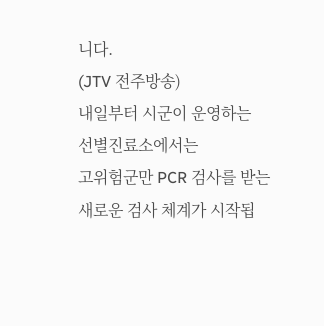니다.
(JTV 전주방송)
내일부터 시군이 운영하는
선별진료소에서는
고위험군만 PCR 검사를 받는
새로운 검사 체계가 시작됩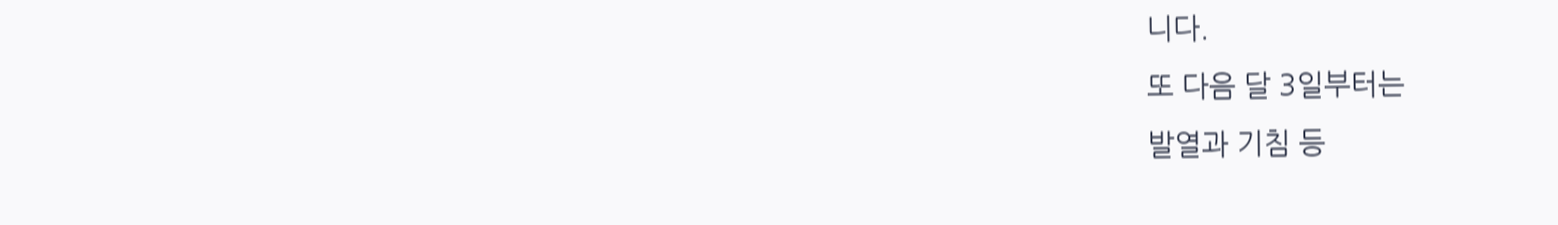니다.
또 다음 달 3일부터는
발열과 기침 등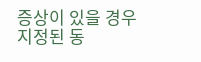증상이 있을 경우
지정된 동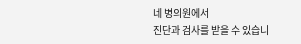네 병의원에서
진단과 검사를 받을 수 있습니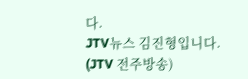다.
JTV뉴스 김진형입니다.
(JTV 전주방송)